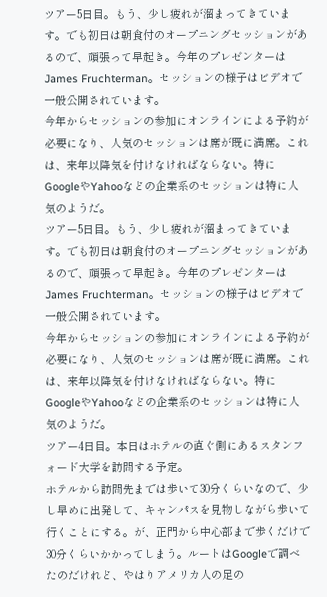ツアー5日目。もう、少し疲れが溜まってきています。でも初日は朝食付のオープニングセッションがあるので、頑張って早起き。今年のプレゼンターはJames Fruchterman。セッションの様子はビデオで一般公開されています。
今年からセッションの参加にオンラインによる予約が必要になり、人気のセッションは席が既に満席。これは、来年以降気を付けなければならない。特にGoogleやYahooなどの企業系のセッションは特に人気のようだ。
ツアー5日目。もう、少し疲れが溜まってきています。でも初日は朝食付のオープニングセッションがあるので、頑張って早起き。今年のプレゼンターはJames Fruchterman。セッションの様子はビデオで一般公開されています。
今年からセッションの参加にオンラインによる予約が必要になり、人気のセッションは席が既に満席。これは、来年以降気を付けなければならない。特にGoogleやYahooなどの企業系のセッションは特に人気のようだ。
ツアー4日目。本日はホテルの直ぐ側にあるスタンフォード大学を訪問する予定。
ホテルから訪問先までは歩いて30分くらいなので、少し早めに出発して、キャンパスを見物しながら歩いて行くことにする。が、正門から中心部まで歩くだけで30分くらいかかってしまう。ルートはGoogleで調べたのだけれど、やはりアメリカ人の足の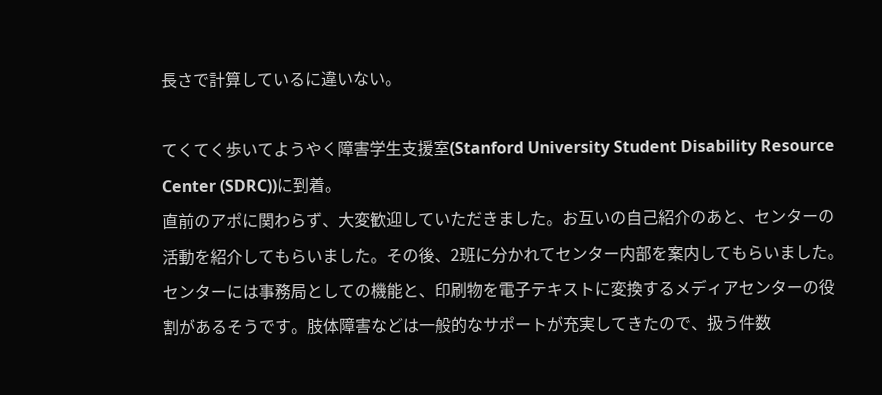長さで計算しているに違いない。

てくてく歩いてようやく障害学生支援室(Stanford University Student Disability Resource Center (SDRC))に到着。
直前のアポに関わらず、大変歓迎していただきました。お互いの自己紹介のあと、センターの活動を紹介してもらいました。その後、2班に分かれてセンター内部を案内してもらいました。センターには事務局としての機能と、印刷物を電子テキストに変換するメディアセンターの役割があるそうです。肢体障害などは一般的なサポートが充実してきたので、扱う件数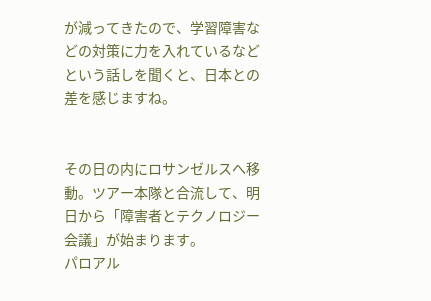が減ってきたので、学習障害などの対策に力を入れているなどという話しを聞くと、日本との差を感じますね。


その日の内にロサンゼルスへ移動。ツアー本隊と合流して、明日から「障害者とテクノロジー会議」が始まります。
パロアル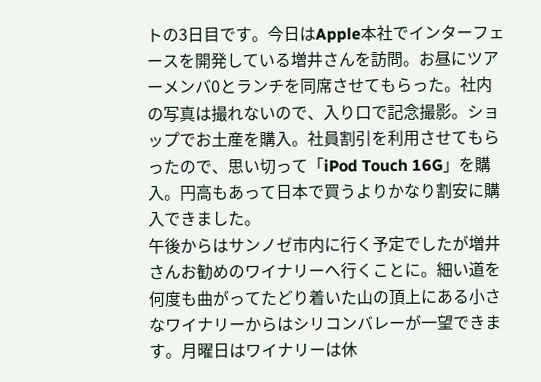トの3日目です。今日はApple本社でインターフェースを開発している増井さんを訪問。お昼にツアーメンバ0とランチを同席させてもらった。社内の写真は撮れないので、入り口で記念撮影。ショップでお土産を購入。社員割引を利用させてもらったので、思い切って「iPod Touch 16G」を購入。円高もあって日本で買うよりかなり割安に購入できました。
午後からはサンノゼ市内に行く予定でしたが増井さんお勧めのワイナリーへ行くことに。細い道を何度も曲がってたどり着いた山の頂上にある小さなワイナリーからはシリコンバレーが一望できます。月曜日はワイナリーは休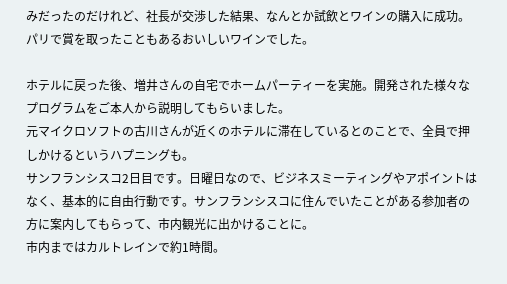みだったのだけれど、社長が交渉した結果、なんとか試飲とワインの購入に成功。パリで賞を取ったこともあるおいしいワインでした。

ホテルに戻った後、増井さんの自宅でホームパーティーを実施。開発された様々なプログラムをご本人から説明してもらいました。
元マイクロソフトの古川さんが近くのホテルに滞在しているとのことで、全員で押しかけるというハプニングも。
サンフランシスコ2日目です。日曜日なので、ビジネスミーティングやアポイントはなく、基本的に自由行動です。サンフランシスコに住んでいたことがある参加者の方に案内してもらって、市内観光に出かけることに。
市内まではカルトレインで約1時間。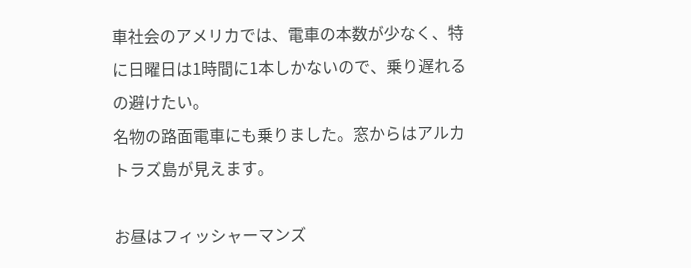車社会のアメリカでは、電車の本数が少なく、特に日曜日は1時間に1本しかないので、乗り遅れるの避けたい。
名物の路面電車にも乗りました。窓からはアルカトラズ島が見えます。

お昼はフィッシャーマンズ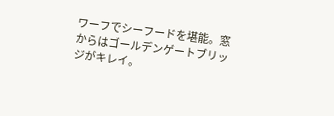ワーフでシーフードを堪能。窓からはゴールデンゲートブリッジがキレイ。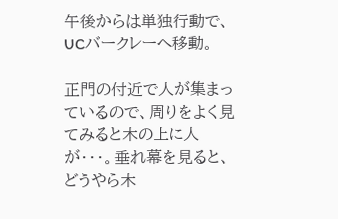午後からは単独行動で、UCバークレーへ移動。

正門の付近で人が集まっているので、周りをよく見てみると木の上に人が・・・。垂れ幕を見ると、どうやら木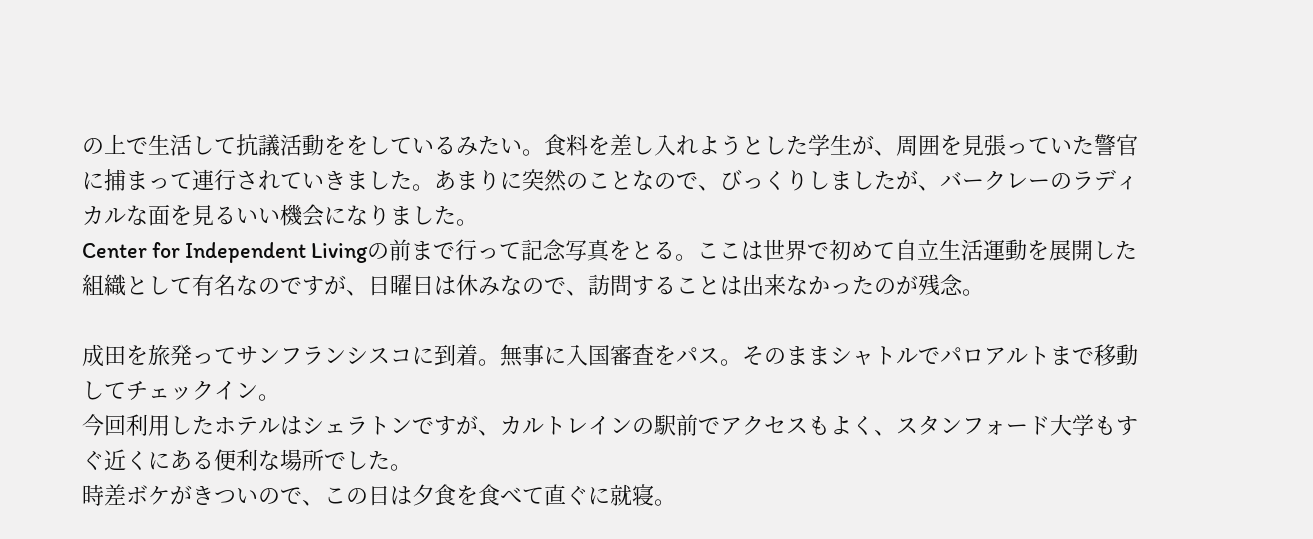の上で生活して抗議活動ををしているみたい。食料を差し入れようとした学生が、周囲を見張っていた警官に捕まって連行されていきました。あまりに突然のことなので、びっくりしましたが、バークレーのラディカルな面を見るいい機会になりました。
Center for Independent Livingの前まで行って記念写真をとる。ここは世界で初めて自立生活運動を展開した組織として有名なのですが、日曜日は休みなので、訪問することは出来なかったのが残念。

成田を旅発ってサンフランシスコに到着。無事に入国審査をパス。そのままシャトルでパロアルトまで移動してチェックイン。
今回利用したホテルはシェラトンですが、カルトレインの駅前でアクセスもよく、スタンフォード大学もすぐ近くにある便利な場所でした。
時差ボケがきついので、この日は夕食を食べて直ぐに就寝。